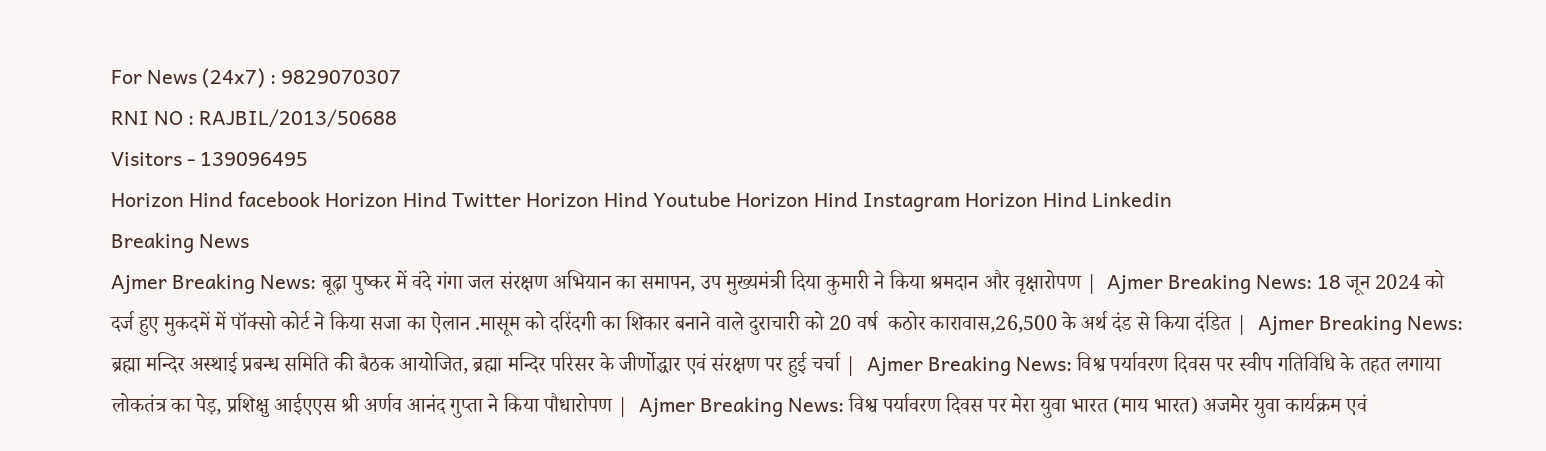For News (24x7) : 9829070307
RNI NO : RAJBIL/2013/50688
Visitors - 139096495
Horizon Hind facebook Horizon Hind Twitter Horizon Hind Youtube Horizon Hind Instagram Horizon Hind Linkedin
Breaking News
Ajmer Breaking News: बूढ़ा पुष्कर में वंदे गंगा जल संरक्षण अभियान का समापन, उप मुख्यमंत्री दिया कुमारी ने किया श्रमदान और वृक्षारोपण |  Ajmer Breaking News: 18 जून 2024 को दर्ज हुए मुकदमें में पॉक्सो कोर्ट ने किया सजा का ऐलान .मासूम को दरिंदगी का शिकार बनाने वाले दुराचारी को 20 वर्ष  कठोर कारावास,26,500 के अर्थ दंड से किया दंडित |  Ajmer Breaking News: ब्रह्मा मन्दिर अस्थाई प्रबन्ध समिति की बैठक आयोजित, ब्रह्मा मन्दिर परिसर के जीर्णोद्धार एवं संरक्षण पर हुई चर्चा |  Ajmer Breaking News: विश्व पर्यावरण दिवस पर स्वीप गतिविधि के तहत लगाया लोकतंत्र का पेड़, प्रशिक्षु आईएएस श्री अर्णव आनंद गुप्ता ने किया पौधारोपण |  Ajmer Breaking News: विश्व पर्यावरण दिवस पर मेरा युवा भारत (माय भारत) अजमेर युवा कार्यक्रम एवं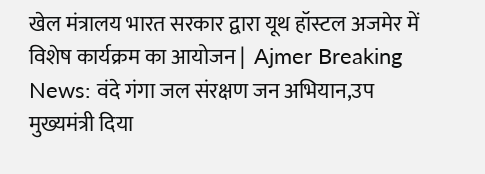खेल मंत्रालय भारत सरकार द्वारा यूथ हॉस्टल अजमेर में विशेष कार्यक्रम का आयोजन |  Ajmer Breaking News: वंदे गंगा जल संरक्षण जन अभियान,उप मुख्यमंत्री दिया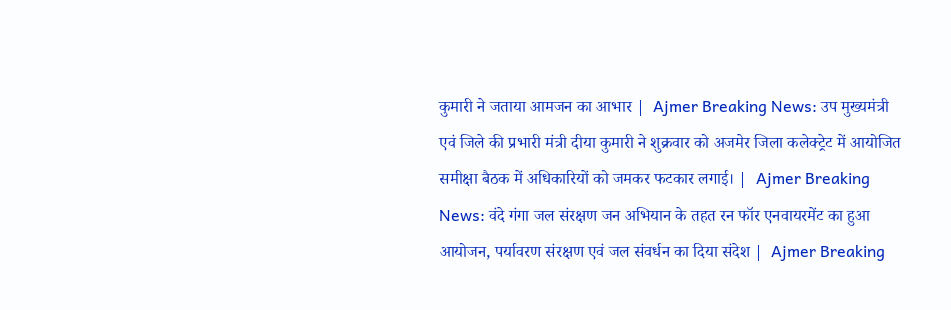कुमारी ने जताया आमजन का आभार |  Ajmer Breaking News: उप मुख्यमंत्री एवं जिले की प्रभारी मंत्री दीया कुमारी ने शुक्रवार को अजमेर जिला कलेक्ट्रेट में आयोजित समीक्षा बैठक में अधिकारियों को जमकर फटकार लगाई। |  Ajmer Breaking News: वंदे गंगा जल संरक्षण जन अभियान के तहत रन फॉर एनवायरमेंट का हुआ आयोजन, पर्यावरण संरक्षण एवं जल संवर्धन का दिया संदेश |  Ajmer Breaking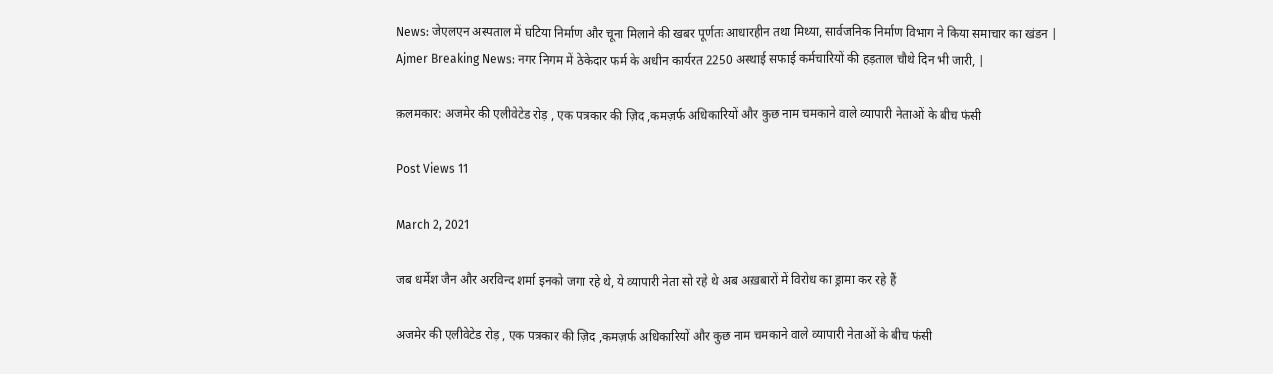News: जेएलएन अस्पताल में घटिया निर्माण और चूना मिलाने की खबर पूर्णतः आधारहीन तथा मिथ्या, सार्वजनिक निर्माण विभाग ने किया समाचार का खंडन |  Ajmer Breaking News: नगर निगम में ठेकेदार फर्म के अधीन कार्यरत 2250 अस्थाई सफाई कर्मचारियों की हड़ताल चौथे दिन भी जारी, |

क़लमकार: अजमेर की एलीवेटेड रोड़ , एक पत्रकार की ज़िद ,कमज़र्फ अधिकारियों और कुछ नाम चमकाने वाले व्यापारी नेताओं के बीच फंसी

Post Views 11

March 2, 2021

जब धर्मेश जैन और अरविन्द शर्मा इनको जगा रहे थे, ये व्यापारी नेता सो रहे थे अब अख़बारों में विरोध का ड्रामा कर रहे हैं

अजमेर की एलीवेटेड रोड़ , एक पत्रकार की ज़िद ,कमज़र्फ अधिकारियों और कुछ नाम चमकाने वाले व्यापारी नेताओं के बीच फंसी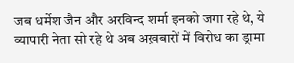जब धर्मेश जैन और अरविन्द शर्मा इनको जगा रहे थे, ये व्यापारी नेता सो रहे थे अब अख़बारों में विरोध का ड्रामा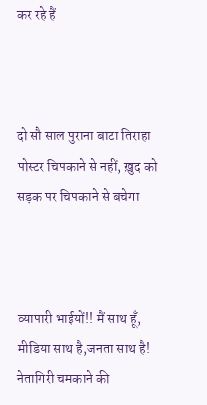कर रहे हैं



दो सौ साल पुराना बाटा तिराहा पोस्टर चिपकाने से नहीं, ख़ुद को सड़क पर चिपकाने से बचेगा



व्यापारी भाईयों!! मैं साथ हूँ, मीडिया साथ है,जनता साथ है! नेतागिरी चमकाने की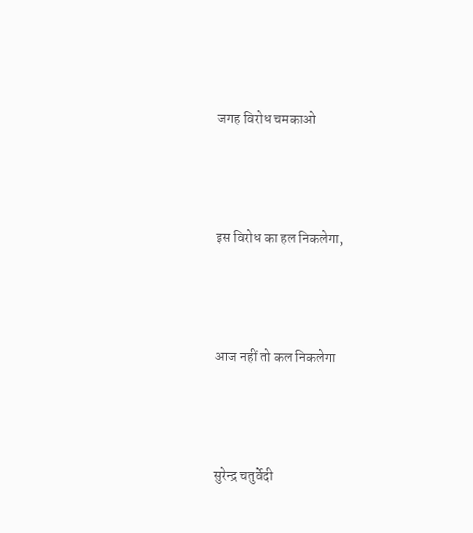जगह विरोध चमकाओ



इस विरोध का हल निकलेगा,



आज नहीं तो कल निकलेगा



सुरेन्द्र चतुर्वेदी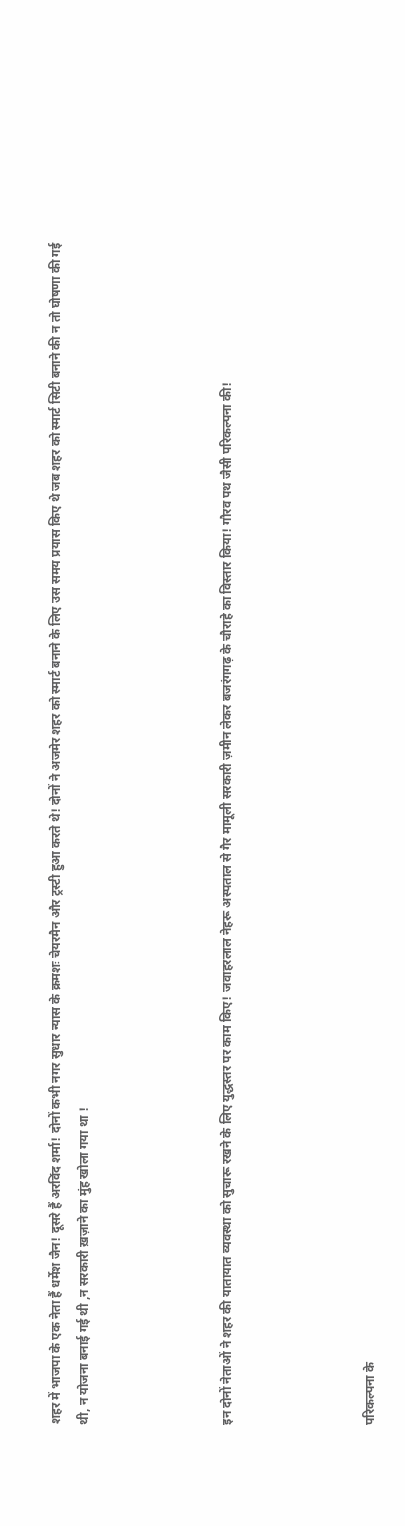शहर में भाजपा के एक नेता हैं धर्मेश जैन! दूसरे हैं अरविंद शर्मा! दोनों कभी नगर सुधार न्यास के क्रमशः चेयरमैन और ट्रस्टी हुआ करते थे! दोनों ने अजमेर शहर को स्मार्ट बनाने के लिए उस समय प्रयास किए थे जब शहर को स्मार्ट सिटी बनाने की न तो घोषणा की गई थी, न योजना बनाई गई थी ,न सरकारी ख़ज़ाने का मुंह खोला गया था !




इन दोनों नेताओं ने शहर की यातायात व्यवस्था को सुचारू रखने के लिए युद्धस्तर पर काम किए! जवाहरलाल नेहरू अस्पताल से गैर मामूली सरकारी ज़मीन लेकर बजरंगगढ़ के चौराहे का विस्तार किया! गौरव पथ जैसी परिकल्पना की!




परिकल्पना के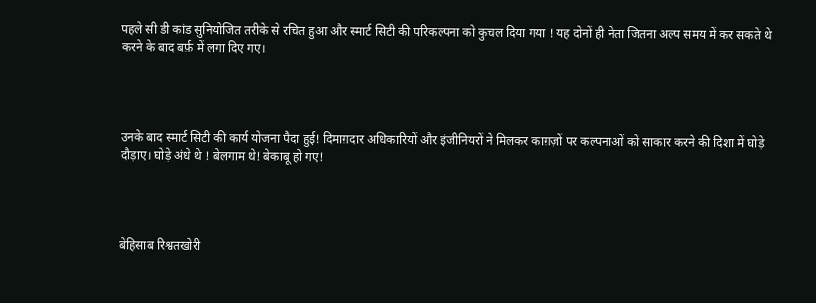पहले सी डी कांड सुनियोजित तरीके से रचित हुआ और स्मार्ट सिटी की परिकल्पना को कुचल दिया गया ! यह दोनों ही नेता जितना अल्प समय में कर सकते थे करने के बाद बर्फ़ में लगा दिए गए।




उनके बाद स्मार्ट सिटी की कार्य योजना पैदा हुई! दिमाग़दार अधिकारियों और इंजीनियरों ने मिलकर काग़ज़ों पर कल्पनाओं को साकार करने की दिशा में घोड़े दौड़ाए। घोड़े अंधे थे ! बेलगाम थे! बेकाबू हो गए!




बेहिसाब रिश्वतखोरी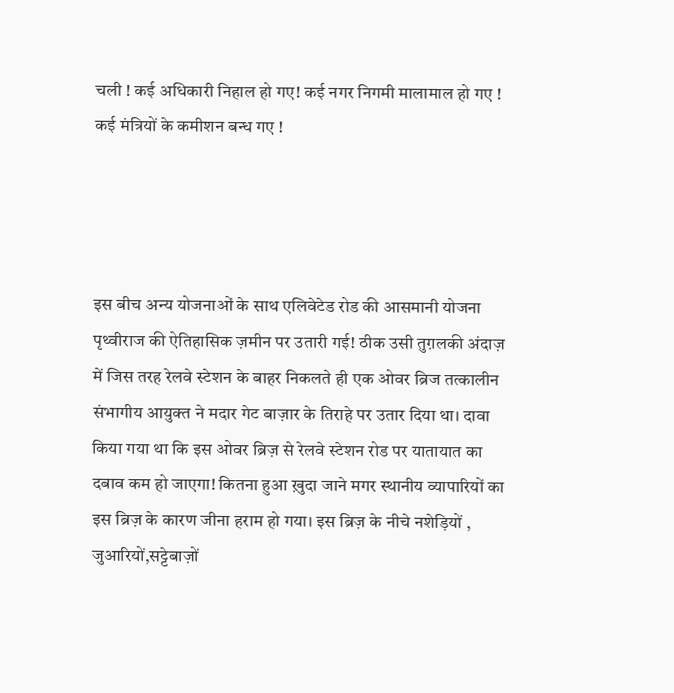चली ! कई अधिकारी निहाल हो गए! कई नगर निगमी मालामाल हो गए ! कई मंत्रियों के कमीशन बन्ध गए !




इस बीच अन्य योजनाओं के साथ एलिवेटेड रोड की आसमानी योजना पृथ्वीराज की ऐतिहासिक ज़मीन पर उतारी गई! ठीक उसी तुग़लकी अंदाज़ में जिस तरह रेलवे स्टेशन के बाहर निकलते ही एक ओवर ब्रिज तत्कालीन संभागीय आयुक्त ने मदार गेट बाज़ार के तिराहे पर उतार दिया था। दावा किया गया था कि इस ओवर ब्रिज़ से रेलवे स्टेशन रोड पर यातायात का दबाव कम हो जाएगा! कितना हुआ ख़ुदा जाने मगर स्थानीय व्यापारियों का इस ब्रिज़ के कारण जीना हराम हो गया। इस ब्रिज़ के नीचे नशेड़ियों , जुआरियों,सट्टेबाज़ों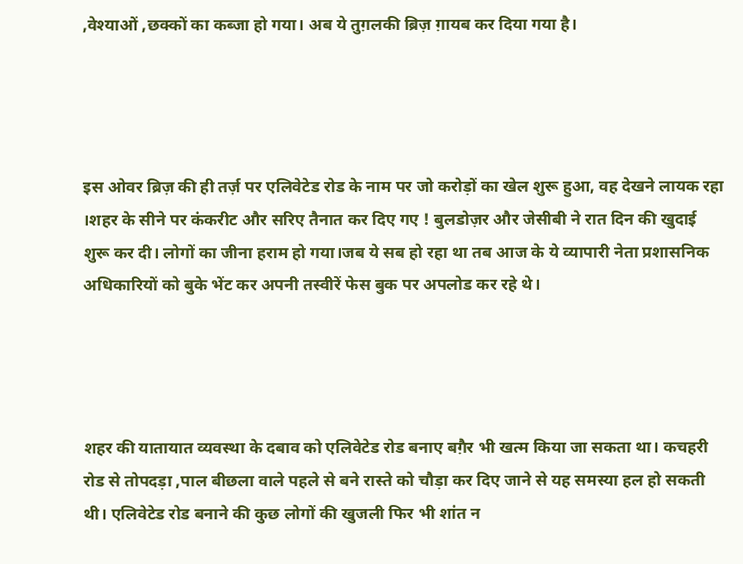,वेश्याओं ,छक्कों का कब्जा हो गया। अब ये तुग़लकी ब्रिज़ ग़ायब कर दिया गया है।




इस ओवर ब्रिज़ की ही तर्ज़ पर एलिवेटेड रोड के नाम पर जो करोड़ों का खेल शुरू हुआ, वह देखने लायक रहा ।शहर के सीने पर कंकरीट और सरिए तैनात कर दिए गए ! बुलडोज़र और जेसीबी ने रात दिन की खुदाई शुरू कर दी। लोगों का जीना हराम हो गया।जब ये सब हो रहा था तब आज के ये व्यापारी नेता प्रशासनिक अधिकारियों को बुके भेंट कर अपनी तस्वीरें फेस बुक पर अपलोड कर रहे थे।




शहर की यातायात व्यवस्था के दबाव को एलिवेटेड रोड बनाए बग़ैर भी खत्म किया जा सकता था। कचहरी रोड से तोपदड़ा ,पाल बीछला वाले पहले से बने रास्ते को चौड़ा कर दिए जाने से यह समस्या हल हो सकती थी। एलिवेटेड रोड बनाने की कुछ लोगों की खुजली फिर भी शांत न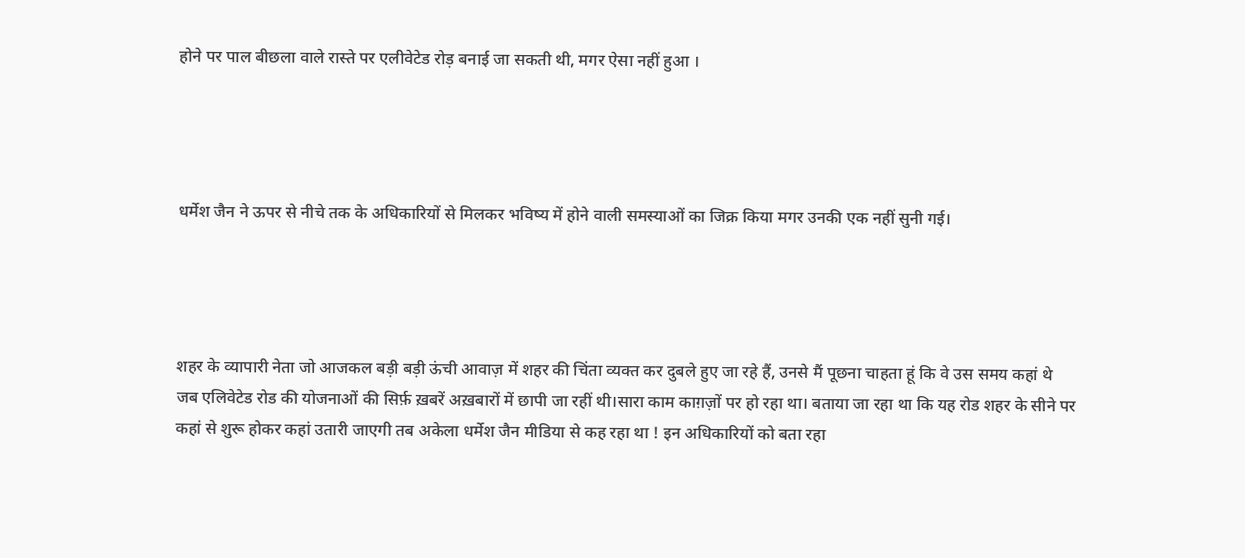होने पर पाल बीछला वाले रास्ते पर एलीवेटेड रोड़ बनाई जा सकती थी, मगर ऐसा नहीं हुआ ।




धर्मेश जैन ने ऊपर से नीचे तक के अधिकारियों से मिलकर भविष्य में होने वाली समस्याओं का जिक्र किया मगर उनकी एक नहीं सुनी गई।




शहर के व्यापारी नेता जो आजकल बड़ी बड़ी ऊंची आवाज़ में शहर की चिंता व्यक्त कर दुबले हुए जा रहे हैं, उनसे मैं पूछना चाहता हूं कि वे उस समय कहां थे जब एलिवेटेड रोड की योजनाओं की सिर्फ़ ख़बरें अख़बारों में छापी जा रहीं थी।सारा काम काग़ज़ों पर हो रहा था। बताया जा रहा था कि यह रोड शहर के सीने पर कहां से शुरू होकर कहां उतारी जाएगी तब अकेला धर्मेश जैन मीडिया से कह रहा था ! इन अधिकारियों को बता रहा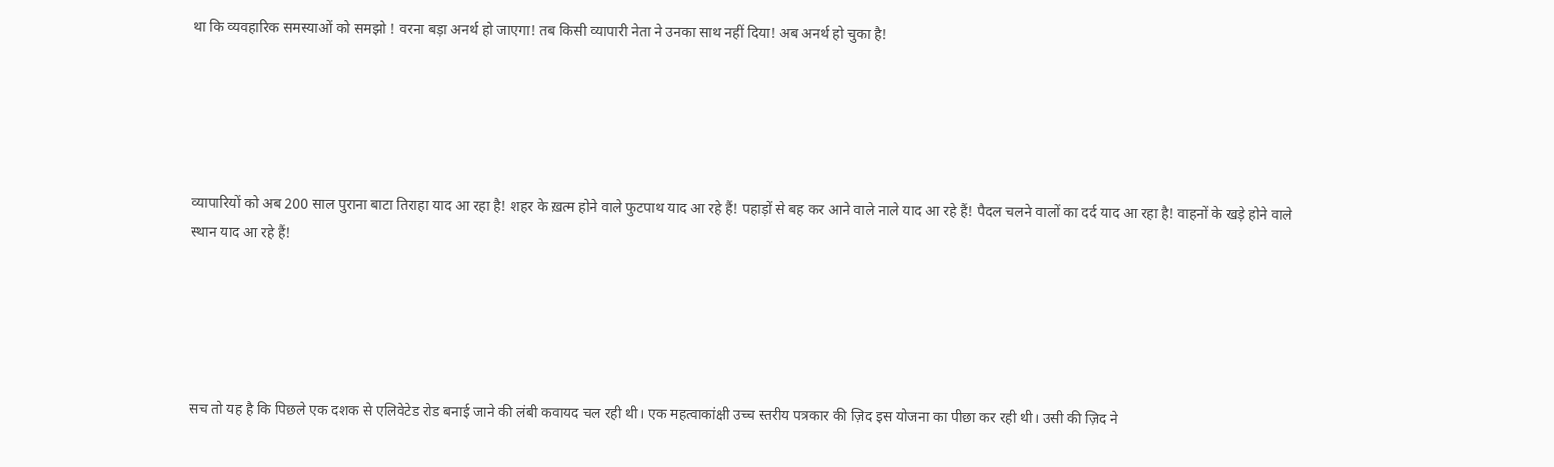था कि व्यवहारिक समस्याओं को समझो ! वरना बड़ा अनर्थ हो जाएगा! तब किसी व्यापारी नेता ने उनका साथ नहीं दिया! अब अनर्थ हो चुका है!





व्यापारियों को अब 200 साल पुराना बाटा तिराहा याद आ रहा है! शहर के ख़त्म होने वाले फुटपाथ याद आ रहे हैं! पहाड़ों से बह कर आने वाले नाले याद आ रहे हैं! पैदल चलने वालों का दर्द याद आ रहा है! वाहनों के खड़े होने वाले स्थान याद आ रहे हैं!





सच तो यह है कि पिछले एक दशक से एलिवेटेड रोड बनाई जाने की लंबी कवायद चल रही थी। एक महत्वाकांक्षी उच्च स्तरीय पत्रकार की ज़िद इस योजना का पीछा कर रही थी। उसी की ज़िद ने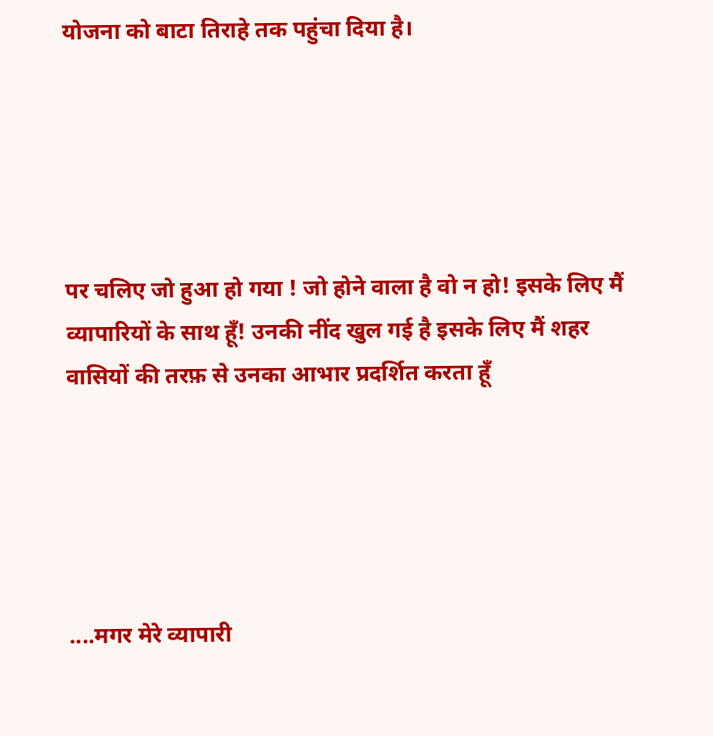योजना को बाटा तिराहे तक पहुंचा दिया है।





पर चलिए जो हुआ हो गया ! जो होने वाला है वो न हो! इसके लिए मैं व्यापारियों के साथ हूँ! उनकी नींद खुल गई है इसके लिए मैं शहर वासियों की तरफ़ से उनका आभार प्रदर्शित करता हूँ





....मगर मेरे व्यापारी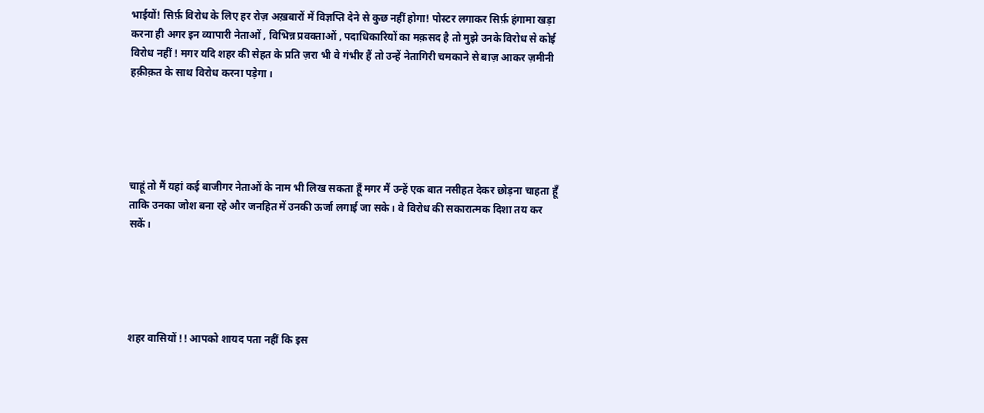भाईयों! सिर्फ़ विरोध के लिए हर रोज़ अख़बारों में विज्ञप्ति देने से कुछ नहीं होगा! पोस्टर लगाकर सिर्फ़ हंगामा खड़ा करना ही अगर इन व्यापारी नेताओं , विभिन्न प्रवक्ताओं , पदाधिकारियों का मक़सद है तो मुझे उनके विरोध से कोई विरोध नहीं ! मगर यदि शहर की सेहत के प्रति ज़रा भी वे गंभीर हैं तो उन्हें नेतागिरी चमकाने से बाज़ आकर ज़मीनी हक़ीक़त के साथ विरोध करना पड़ेगा।





चाहूं तो मैं यहां कई बाजीगर नेताओं के नाम भी लिख सकता हूँ मगर मैं उन्हें एक बात नसीहत देकर छोड़ना चाहता हूँ ताकि उनका जोश बना रहे और जनहित में उनकी ऊर्जा लगाई जा सके। वे विरोध की सकारात्मक दिशा तय कर सकें।





शहर वासियों !! आपको शायद पता नहीं कि इस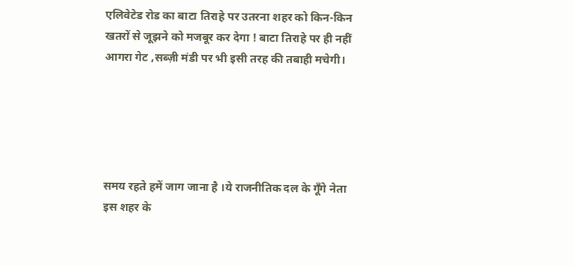एलिवेटेड रोड का बाटा तिराहे पर उतरना शहर को किन-किन खतरों से जूझने को मजबूर कर देगा ! बाटा तिराहे पर ही नहीं आगरा गेट ,सब्ज़ी मंडी पर भी इसी तरह की तबाही मचेगी।





समय रहते हमें जाग जाना है ।ये राजनीतिक दल के गूँगे नेता इस शहर के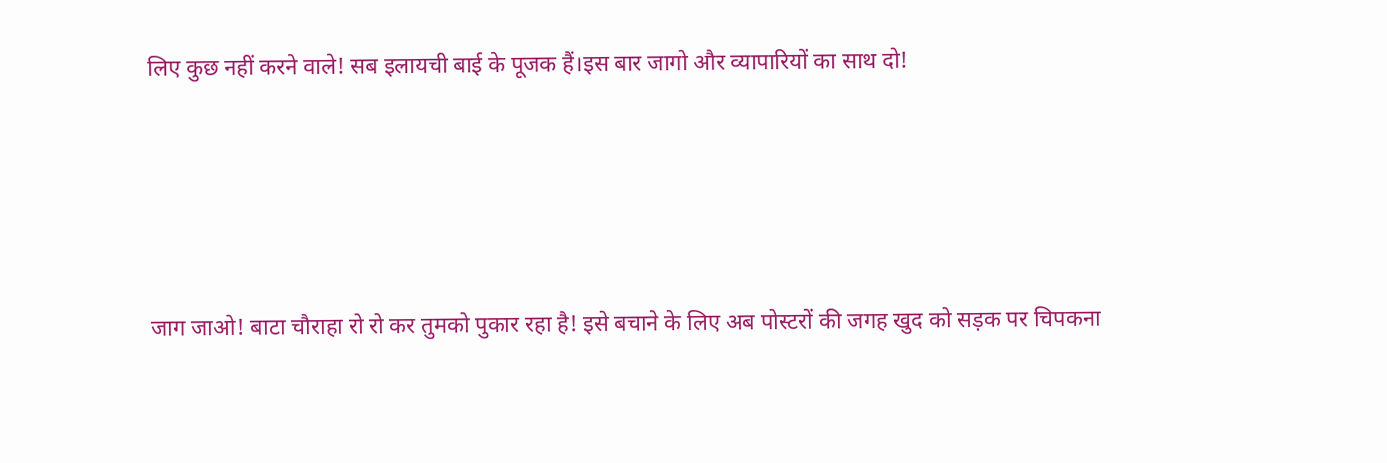लिए कुछ नहीं करने वाले! सब इलायची बाई के पूजक हैं।इस बार जागो और व्यापारियों का साथ दो!





जाग जाओ! बाटा चौराहा रो रो कर तुमको पुकार रहा है! इसे बचाने के लिए अब पोस्टरों की जगह खुद को सड़क पर चिपकना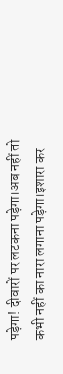पड़ेगा! दीवारों पर लटकना पड़ेगा।अब नहीं तो कभी नहीं का नारा लगाना पड़ेगा।इशारा कर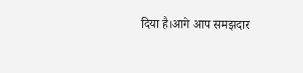दिया है।आगे आप समझदार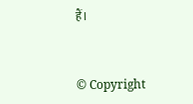हैं।


© Copyright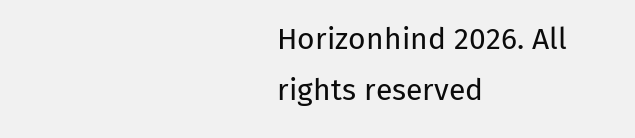Horizonhind 2026. All rights reserved